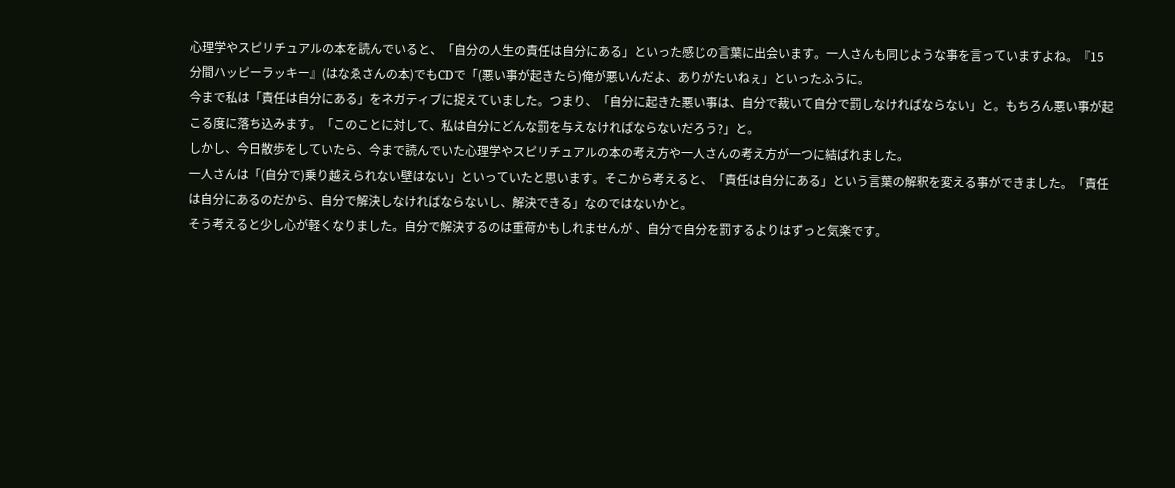心理学やスピリチュアルの本を読んでいると、「自分の人生の責任は自分にある」といった感じの言葉に出会います。一人さんも同じような事を言っていますよね。『15分間ハッピーラッキー』(はなゑさんの本)でもCDで「(悪い事が起きたら)俺が悪いんだよ、ありがたいねぇ」といったふうに。
今まで私は「責任は自分にある」をネガティブに捉えていました。つまり、「自分に起きた悪い事は、自分で裁いて自分で罰しなければならない」と。もちろん悪い事が起こる度に落ち込みます。「このことに対して、私は自分にどんな罰を与えなければならないだろう?」と。
しかし、今日散歩をしていたら、今まで読んでいた心理学やスピリチュアルの本の考え方や一人さんの考え方が一つに結ばれました。
一人さんは「(自分で)乗り越えられない壁はない」といっていたと思います。そこから考えると、「責任は自分にある」という言葉の解釈を変える事ができました。「責任は自分にあるのだから、自分で解決しなければならないし、解決できる」なのではないかと。
そう考えると少し心が軽くなりました。自分で解決するのは重荷かもしれませんが 、自分で自分を罰するよりはずっと気楽です。